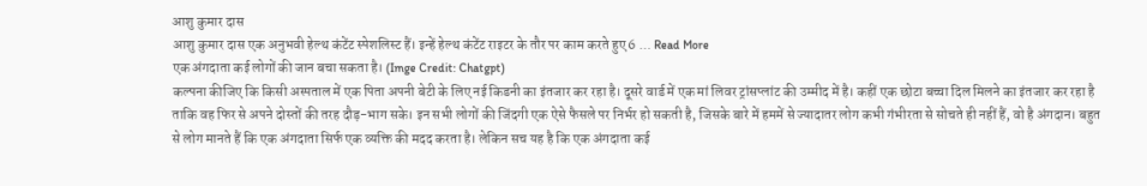आशु कुमार दास
आशु कुमार दास एक अनुभवी हेल्थ कंटेंट स्पेशलिस्ट हैं। इन्हें हेल्थ कंटेंट राइटर के तौर पर काम करते हुए 6 ... Read More
एक अंगदाता कई लोगों की जान बचा सकता है। (Imge Credit: Chatgpt)
कल्पना कीजिए कि किसी अस्पताल में एक पिता अपनी बेटी के लिए नई किडनी का इंतजार कर रहा है। दूसरे वार्ड में एक मां लिवर ट्रांसप्लांट की उम्मीद में है। कहीं एक छोटा बच्चा दिल मिलने का इंतजार कर रहा है ताकि वह फिर से अपने दोस्तों की तरह दौड़-भाग सके। इन सभी लोगों की जिंदगी एक ऐसे फैसले पर निर्भर हो सकती है, जिसके बारे में हममें से ज्यादातर लोग कभी गंभीरता से सोचते ही नहीं हैं, वो है अंगदान। बहुत से लोग मानते हैं कि एक अंगदाता सिर्फ एक व्यक्ति की मदद करता है। लेकिन सच यह है कि एक अंगदाता कई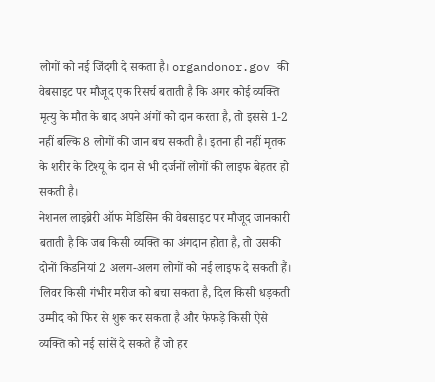लोगों को नई जिंदगी दे सकता है। organdonor.gov की वेबसाइट पर मौजूद एक रिसर्च बताती है कि अगर कोई व्यक्ति मृत्यु के मौत के बाद अपने अंगों को दान करता है, तो इससे 1-2 नहीं बल्कि 8 लोगों की जान बच सकती है। इतना ही नहीं मृतक के शरीर के टिश्यू के दान से भी दर्जनों लोगों की लाइफ बेहतर हो सकती है।
नेशनल लाइब्रेरी ऑफ मेडिसिन की वेबसाइट पर मौजूद जानकारी बताती है कि जब किसी व्यक्ति का अंगदान होता है, तो उसकी दोनों किडनियां 2 अलग-अलग लोगों को नई लाइफ दे सकती हैं। लिवर किसी गंभीर मरीज को बचा सकता है, दिल किसी धड़कती उम्मीद को फिर से शुरू कर सकता है और फेफड़े किसी ऐसे व्यक्ति को नई सांसें दे सकते हैं जो हर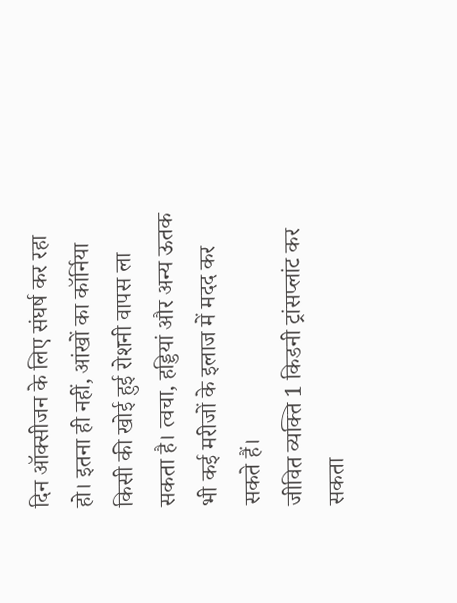दिन ऑक्सीजन के लिए संघर्ष कर रहा हो। इतना ही नहीं, आंखों का कॉर्निया किसी की खोई हुई रोशनी वापस ला सकता है। त्वचा, हड्डियां और अन्य ऊतक भी कई मरीजों के इलाज में मदद कर सकते हैं।
जीवित व्यक्ति 1 किडनी ट्रांसप्लांट कर सकता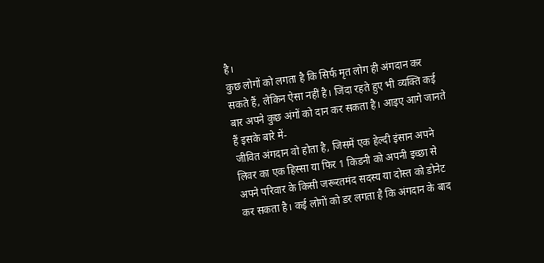है।
कुछ लोगों को लगता है कि सिर्फ मृत लोग ही अंगदान कर सकते हैं, लेकिन ऐसा नहीं है। जिंदा रहते हुए भी व्यक्ति कई बार अपने कुछ अंगों को दान कर सकता है। आइए आगे जानते हैं इसके बारे में-
जीवित अंगदान वो होता है, जिसमें एक हेल्दी इंसान अपने लिवर का एक हिस्सा या फिर 1 किडनी को अपनी इच्छा से अपने परिवार के किसी जरूरतमंद सदस्य या दोस्त को डोनेट कर सकता है। कई लोगों को डर लगता है कि अंगदान के बाद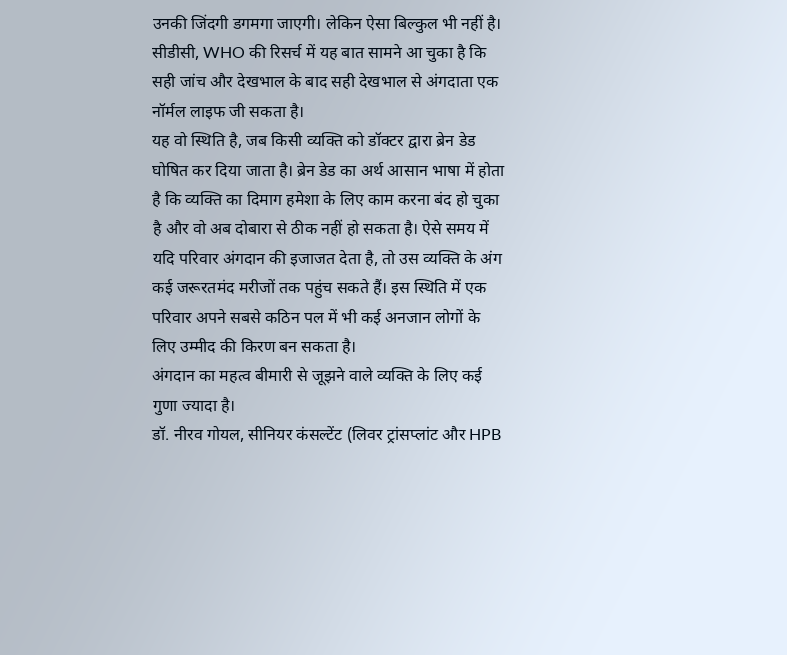उनकी जिंदगी डगमगा जाएगी। लेकिन ऐसा बिल्कुल भी नहीं है। सीडीसी, WHO की रिसर्च में यह बात सामने आ चुका है कि सही जांच और देखभाल के बाद सही देखभाल से अंगदाता एक नॉर्मल लाइफ जी सकता है।
यह वो स्थिति है, जब किसी व्यक्ति को डॉक्टर द्वारा ब्रेन डेड घोषित कर दिया जाता है। ब्रेन डेड का अर्थ आसान भाषा में होता है कि व्यक्ति का दिमाग हमेशा के लिए काम करना बंद हो चुका है और वो अब दोबारा से ठीक नहीं हो सकता है। ऐसे समय में यदि परिवार अंगदान की इजाजत देता है, तो उस व्यक्ति के अंग कई जरूरतमंद मरीजों तक पहुंच सकते हैं। इस स्थिति में एक परिवार अपने सबसे कठिन पल में भी कई अनजान लोगों के लिए उम्मीद की किरण बन सकता है।
अंगदान का महत्व बीमारी से जूझने वाले व्यक्ति के लिए कई गुणा ज्यादा है।
डॉ. नीरव गोयल, सीनियर कंसल्टेंट (लिवर ट्रांसप्लांट और HPB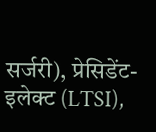सर्जरी), प्रेसिडेंट-इलेक्ट (LTSI),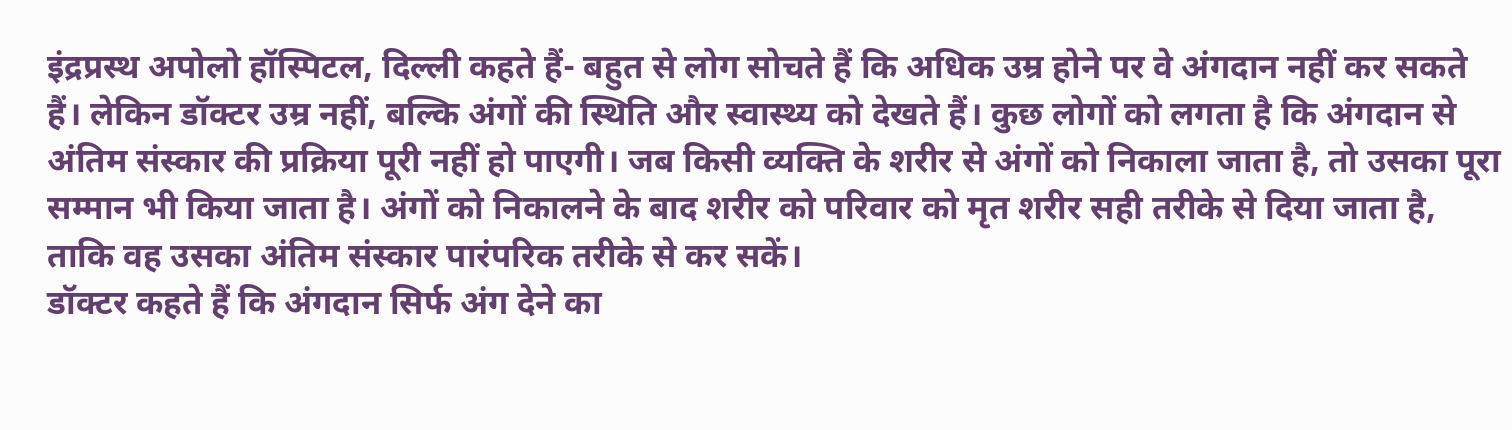इंद्रप्रस्थ अपोलो हॉस्पिटल, दिल्ली कहते हैं- बहुत से लोग सोचते हैं कि अधिक उम्र होने पर वे अंगदान नहीं कर सकते हैं। लेकिन डॉक्टर उम्र नहीं, बल्कि अंगों की स्थिति और स्वास्थ्य को देखते हैं। कुछ लोगों को लगता है कि अंगदान से अंतिम संस्कार की प्रक्रिया पूरी नहीं हो पाएगी। जब किसी व्यक्ति के शरीर से अंगों को निकाला जाता है, तो उसका पूरा सम्मान भी किया जाता है। अंगों को निकालने के बाद शरीर को परिवार को मृत शरीर सही तरीके से दिया जाता है, ताकि वह उसका अंतिम संस्कार पारंपरिक तरीके से कर सकें।
डॉक्टर कहते हैं कि अंगदान सिर्फ अंग देने का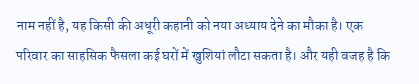नाम नहीं है, यह किसी की अधूरी कहानी को नया अध्याय देने का मौका है। एक परिवार का साहसिक फैसला कई घरों में खुशियां लौटा सकता है। और यही वजह है कि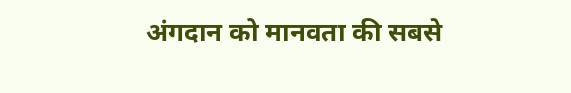अंगदान को मानवता की सबसे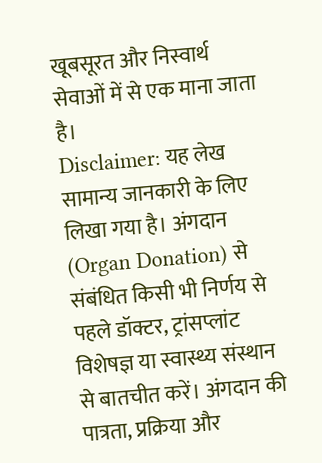खूबसूरत और निस्वार्थ सेवाओं में से एक माना जाता है।
Disclaimer: यह लेख सामान्य जानकारी के लिए लिखा गया है। अंगदान (Organ Donation) से संबंधित किसी भी निर्णय से पहले डॉक्टर, ट्रांसप्लांट विशेषज्ञ या स्वास्थ्य संस्थान से बातचीत करें। अंगदान की पात्रता, प्रक्रिया और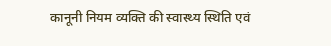कानूनी नियम व्यक्ति की स्वास्थ्य स्थिति एवं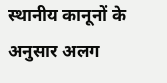स्थानीय कानूनों के अनुसार अलग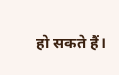हो सकते हैं।